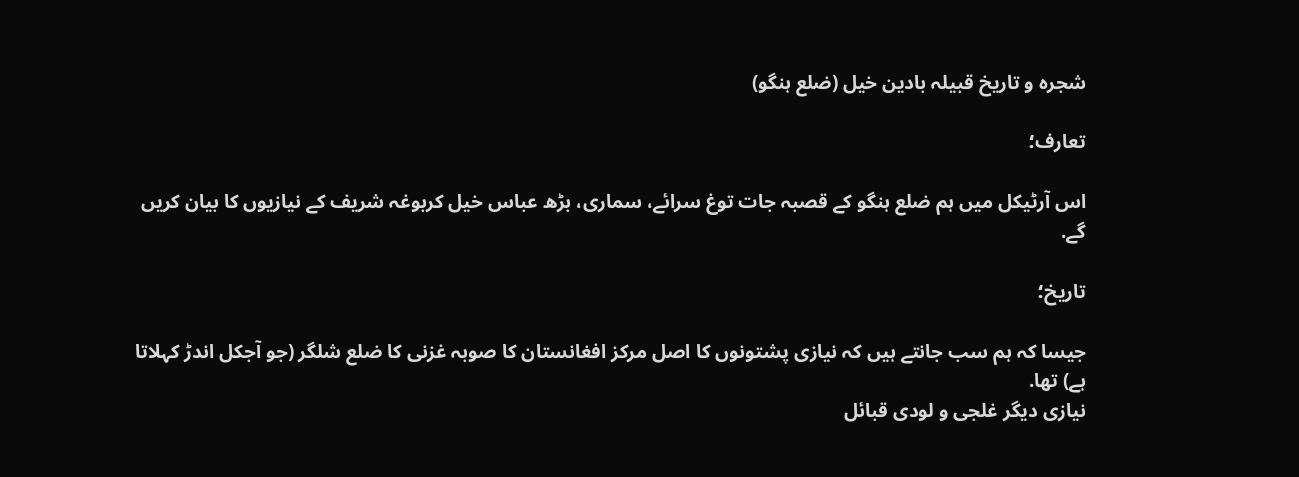شجرہ و تاریخ قبیلہ بادین خیل (ضلع ہنگو)

تعارف؛

اس آرٹیکل میں ہم ضلع ہنگو کے قصبہ جات توغ سرائے، سماری، بڑھ عباس خیل کربوغہ شریف کے نیازیوں کا بیان کریں گے.

تاریخ؛

جیسا کہ ہم سب جانتے ہیں کہ نیازی پشتونوں کا اصل مرکز افغانستان کا صوبہ غزنی کا ضلع شلگر (جو آجکل اندڑ کہلاتا ہے) تھا.
نیازی دیگر غلجی و لودی قبائل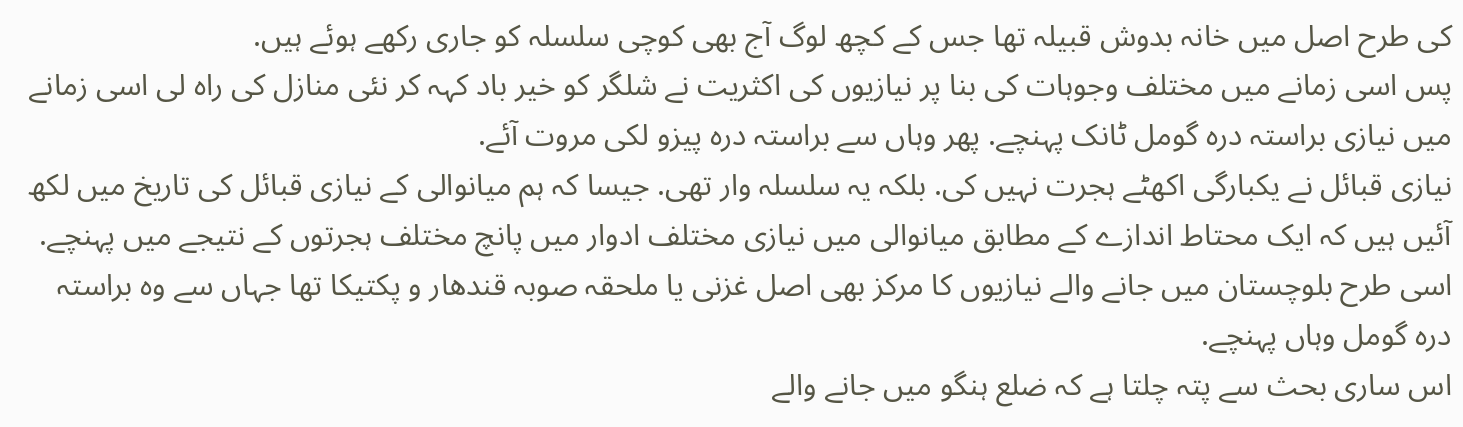کی طرح اصل میں خانہ بدوش قبیلہ تھا جس کے کچھ لوگ آج بھی کوچی سلسلہ کو جاری رکھے ہوئے ہیں.
پس اسی زمانے میں مختلف وجوہات کی بنا پر نیازیوں کی اکثریت نے شلگر کو خیر باد کہہ کر نئی منازل کی راہ لی اسی زمانے میں نیازی براستہ درہ گومل ٹانک پہنچے. پھر وہاں سے براستہ درہ پیزو لکی مروت آئے.
نیازی قبائل نے یکبارگی اکھٹے ہجرت نہیں کی. بلکہ یہ سلسلہ وار تھی. جیسا کہ ہم میانوالی کے نیازی قبائل کی تاریخ میں لکھ آئیں ہیں کہ ایک محتاط اندازے کے مطابق میانوالی میں نیازی مختلف ادوار میں پانچ مختلف ہجرتوں کے نتیجے میں پہنچے.
اسی طرح بلوچستان میں جانے والے نیازیوں کا مرکز بھی اصل غزنی یا ملحقہ صوبہ قندھار و پکتیکا تھا جہاں سے وہ براستہ درہ گومل وہاں پہنچے.
اس ساری بحث سے پتہ چلتا ہے کہ ضلع ہنگو میں جانے والے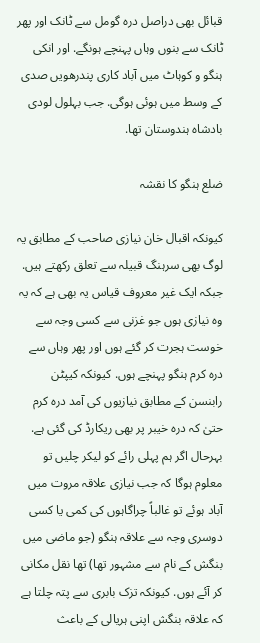قبائل بھی دراصل درہ گومل سے ٹانک اور پھر ٹانک سے بنوں وہاں پہنچے ہونگے. اور انکی ہنگو و کوہاٹ میں آباد کاری پندرھویں صدی کے وسط میں ہوئی ہوگی. جب بہلول لودی بادشاہ ہندوستان تھا.

ضلع ہنگو کا نقشہ

کیونکہ اقبال خان نیازی صاحب کے مطابق یہ لوگ بھی سرہنگ قبیلہ سے تعلق رکھتے ہیں.
جبکہ ایک غیر معروف قیاس یہ بھی ہے کہ یہ وہ نیازی ہوں جو غزنی سے کسی وجہ سے خوست ہجرت کر گئے ہوں اور پھر وہاں سے درہ کرم ہنگو پہنچے ہوں. کیونکہ کیپٹن رابنسن کے مطابق نیازیوں کی آمد درہ کرم حتیٰ کہ درہ خیبر پر بھی ریکارڈ کی گئی ہے.
بہرحال اگر ہم پہلی رائے کو لیکر چلیں تو معلوم ہوگا کہ جب نیازی علاقہ مروت میں آباد ہوئے تو غالباً چراگاہوں کی کمی یا کسی دوسری وجہ سے علاقہ ہنگو (جو ماضی میں بنگش کے نام سے مشہور تھا) تھا نقل مکانی کر آئے ہوں. کیونکہ تزک بابری سے پتہ چلتا ہے کہ علاقہ بنگش اپنی ہریالی کے باعث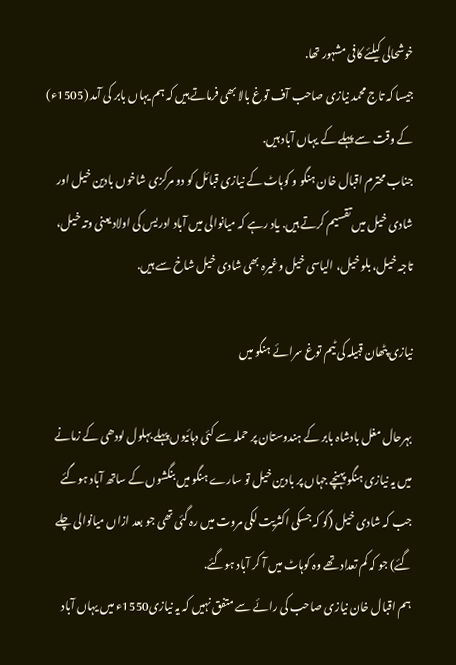خوشحالی کیلئے کافی مشہور تھا.
جیسا کہ تاج محمد نیازی صاحب آف توغ بالا بھی فرماتے ہیں کہ ہم یہاں بابر کی آمد (1505ء) کے وقت سے پہلے کے یہاں آباد ہیں.
جناب محترم اقبال خان ہنگو و کوہاٹ کے نیازی قبائل کو دو مرکزی شاخوں بادین خیل اور شادی خیل میں تقسیم کرتے ہیں. یاد رہے کہ میانوالی میں آباد ادریس کی اولاد یعنی وتہ خیل، تاجہ خیل، بلو خیل، الیاسی خیل وغیرہ بھی شادی خیل شاخ سے ہیں.

نیازی پٹھان قبیلہ کی ٹیم توغ سرائے ہنگو میں

بہرحال مغل بادشاہ بابر کے ہندوستان پر حملہ سے کئی دہائیوں پہلے بہلول لودھی کے زمانے میں یہ نیازی ہنگو پہنچے جہاں پر بادین خیل تو سارے ہنگو میں بنگشوں کے ساتھ آباد ہوگئے جب کہ شادی خیل (گو کہ جسکی اکثریت لکی مروت میں رہ گئی تھی جو بعد ازاں میانوالی چلے گئے) جو کہ کم تعداد تھے وہ کوہاٹ میں آ کر آباد ہوگئے.
ہم اقبال خان نیازی صاحب کی رائے سے متفق نہیں کہ یہ نیازی1550ء میں یہاں آباد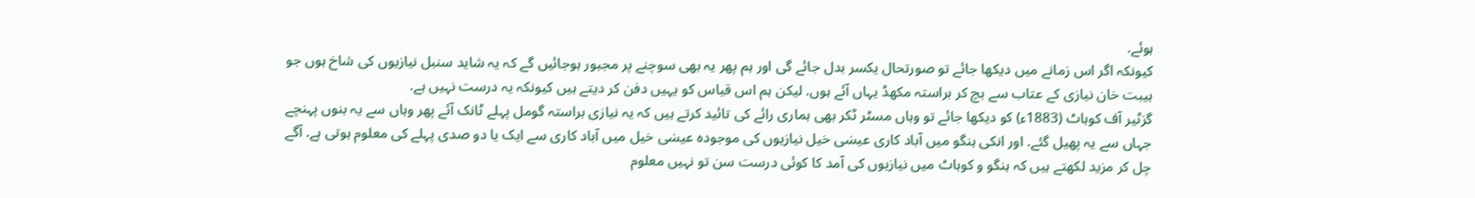ہوئے.
کیونکہ اگر اس زمانے میں دیکھا جائے تو صورتحال یکسر بدل جائے گی اور ہم پھر یہ بھی سوچنے پر مجبور ہوجائیں گے کہ یہ شاید سنبل نیازیوں کی شاخ ہوں جو ہیبت خان نیازی کے عتاب سے بچ کر براستہ مکھڈ یہاں آئے ہوں. لیکن ہم اس قیاس کو یہیں دفن کر دیتے ہیں کیونکہ یہ درست نہیں ہے.
گزٹیر آف کوہاٹ (1883ء) کو دیکھا جائے تو وہاں مسٹر ٹکر بھی ہماری رائے کی تائید کرتے ہیں کہ یہ نیازی براستہ گومل پہلے ٹانک آئے پھر وہاں سے یہ بنوں پہنچے جہاں سے یہ پھیل گئے. اور انکی ہنگو میں آباد کاری عیسٰی خیل نیازیوں کی موجودہ عیسٰی خیل میں آباد کاری سے ایک یا دو صدی پہلے کی معلوم ہوتی ہے. آگے چل کر مزید لکھتے ہیں کہ ہنگو و کوہاٹ میں نیازیوں کی آمد کا کوئی درست سن تو نہیں معلوم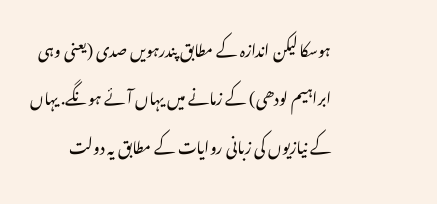ہوسکا لیکن اندازہ کے مطابق پندرہویں صدی (یعنی وہی ابراہیم لودھی) کے زمانے میں یہاں آئے ہونگے. یہاں کے نیازیوں کی زبانی روایات کے مطابق یہ دولت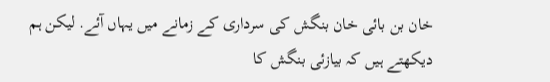خان بن بائی خان بنگش کی سرداری کے زمانے میں یہاں آئے. لیکن ہم دیکھتے ہیں کہ بیازئی بنگش کا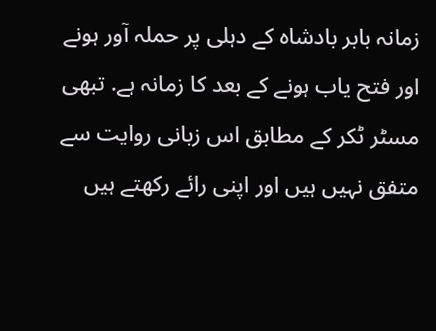زمانہ بابر بادشاہ کے دہلی پر حملہ آور ہونے اور فتح یاب ہونے کے بعد کا زمانہ ہے. تبھی مسٹر ٹکر کے مطابق اس زبانی روایت سے متفق نہیں ہیں اور اپنی رائے رکھتے ہیں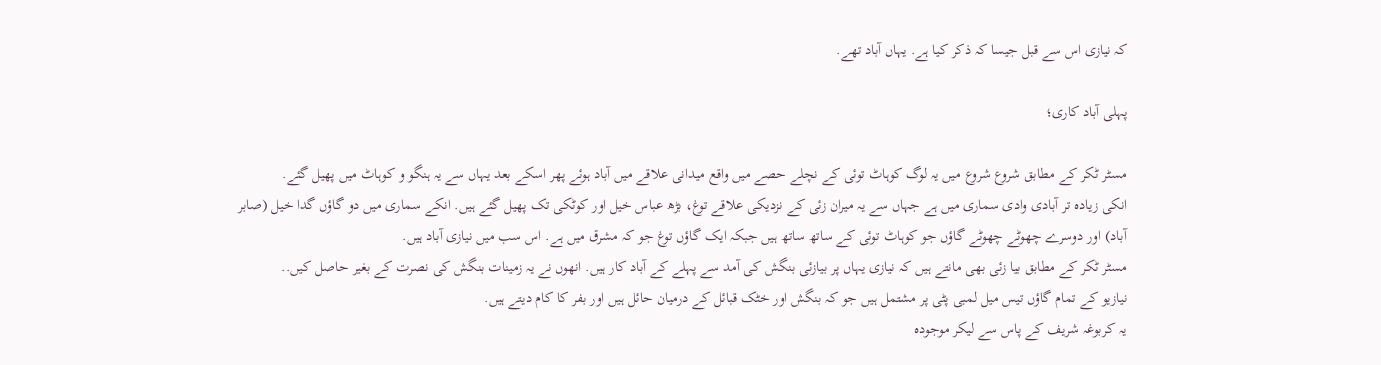کہ نیازی اس سے قبل جیسا کہ ذکر کیا ہے. یہاں آباد تھے.

پہلی آباد کاری؛

مسٹر ٹکر کے مطابق شروع شروع میں یہ لوگ کوہاٹ توئی کے نچلے حصے میں واقع میدانی علاقے میں آباد ہوئے پھر اسکے بعد یہاں سے یہ ہنگو و کوہاٹ میں پھیل گئے.
انکی زیادہ تر آبادی وادی سماری میں ہے جہاں سے یہ میران زئی کے نزدیکی علاقے توغ، بڑھ عباس خیل اور کوٹکی تک پھیل گئے ہیں. انکے سماری میں دو گاؤں گدا خیل (صابر آباد) اور دوسرے چھوٹے چھوٹے گاؤں جو کوہاٹ توئی کے ساتھ ساتھ ہیں جبکہ ایک گاؤں توغ جو کہ مشرق میں ہے. اس سب میں نیازی آباد ہیں.
مسٹر ٹکر کے مطابق بیا زئی بھی مانتے ہیں کہ نیازی یہاں پر بیازئی بنگش کی آمد سے پہلے کے آباد کار ہیں. انھوں نے یہ زمینات بنگش کی نصرت کے بغیر حاصل کیں..
نیازیو کے تمام گاؤں تیس میل لمبی پٹی پر مشتمل ہیں جو کہ بنگش اور خٹک قبائل کے درمیان حائل ہیں اور بفر کا کام دیتے ہیں.
یہ کربوغہ شریف کے پاس سے لیکر موجودہ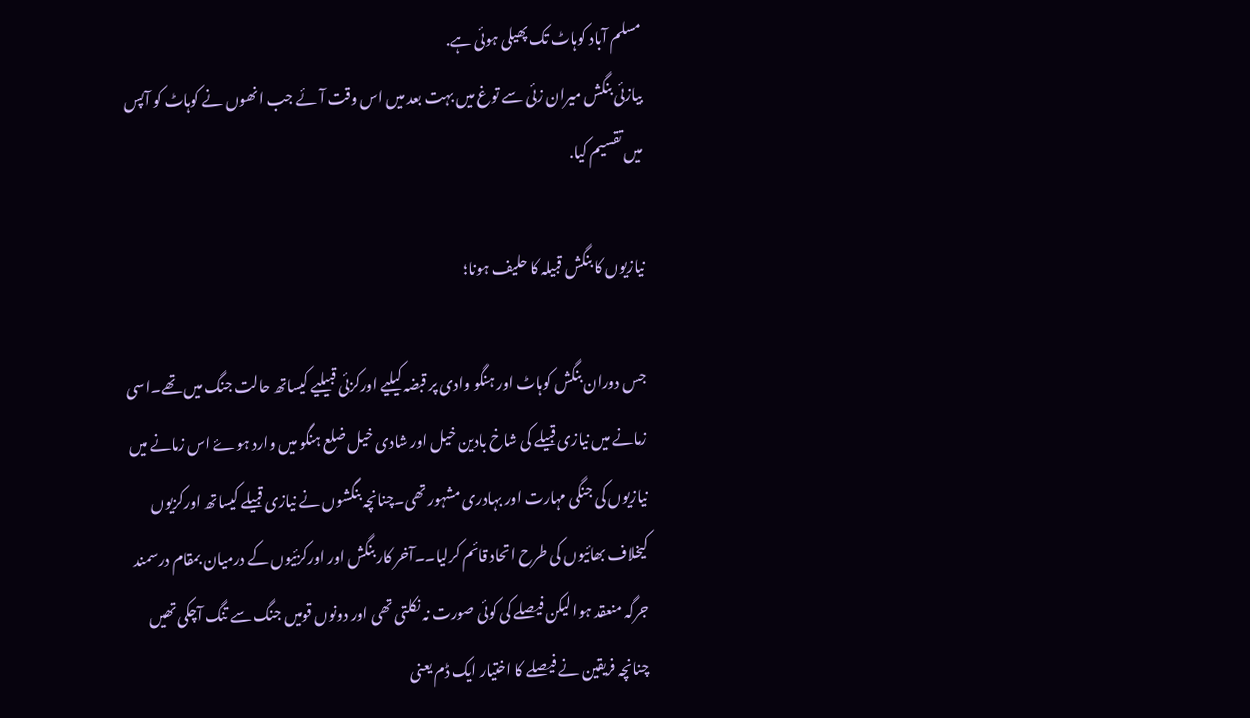مسلم آباد کوہاٹ تک پھیلی ہوئی ہے.
بیازئی بنگش میران زئی سے توغ میں بہت بعد میں اس وقت آئے جب انھوں نے کوہاٹ کو آپس میں تقسیم کیا.

نیازیوں کا بنگش قبیلہ کا حلیف ہونا؛

جس دوران بنگش کوہاٹ اور ہنگو وادی پر قبضہ کیلیے اورکزئی قبیلیے کیساتھ حالت جنگ میں تھے۔اسی زمانے میں نیازی قبیلے کی شاخ بادین خیل اور شادی خیل ضلع ہنگو میں وارد ہوۓ اس زمانے میں نیازیوں کی جنگی مہارت اور بہادری مشہور تھی۔چنانچہ بنگشوں نے نیازی قبیلے کیساتھ اورکزیوں کیخلاف بھائیوں کی طرح اتحاد قائم کرلیا۔۔آخر کار بنگش اور اورکزئیوں کے درمیان بمقام درسمند جرگہ منعقد ہوا لیکن فیصلے کی کوئی صورت نہ نکلتی تھی اور دونوں قومیں جنگ سے تنگ آچکی تھیں چنانچہ فریقین نے فیصلے کا اختیار ایک ڈم یعنی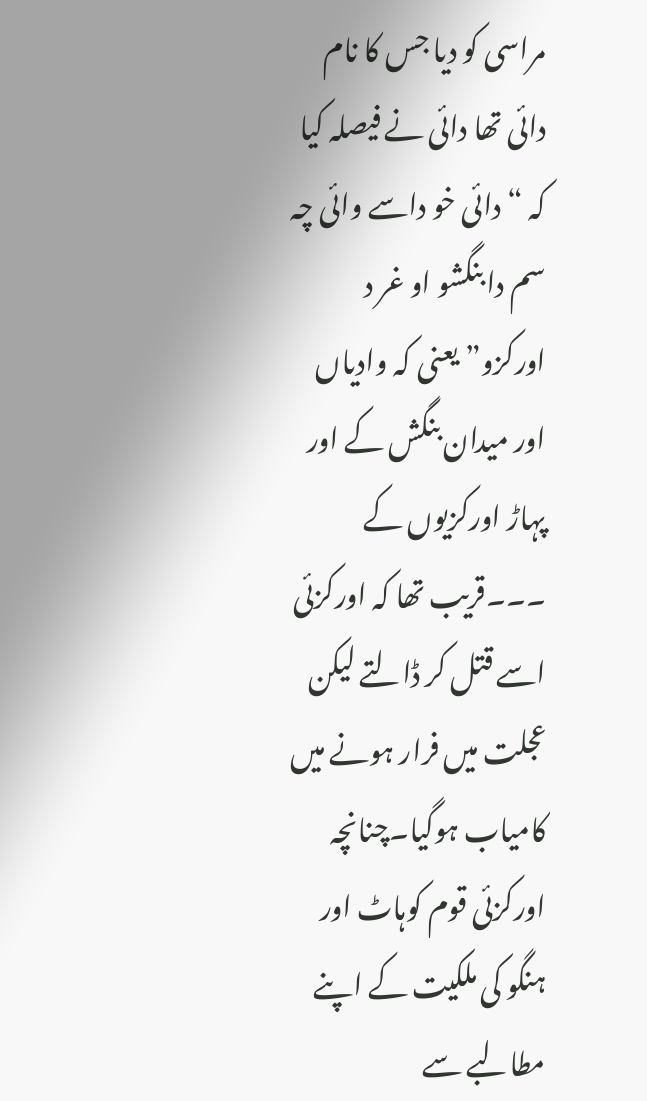مراسی کو دیا جس کا نام دائی تھا دائی نے فیصلہ کیا کہ “دائی خو داسے وائی چہ سم دا بنگشو او غر د اورکزو” یعنی کہ وادیاں اور میدان بنگش کے اور پہاڑ اورکزیوں کے ۔۔۔قریب تھا کہ اورکزئی اسے قتل کر ڈالتے لیکن عجلت میں فرار ہونے میں کامیاب ہوگیا۔چنانچہ اورکزئی قوم کوہاٹ اور ہنگو کی ملکیت کے اپنے مطالبے سے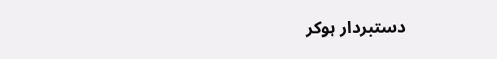دستبردار ہوکر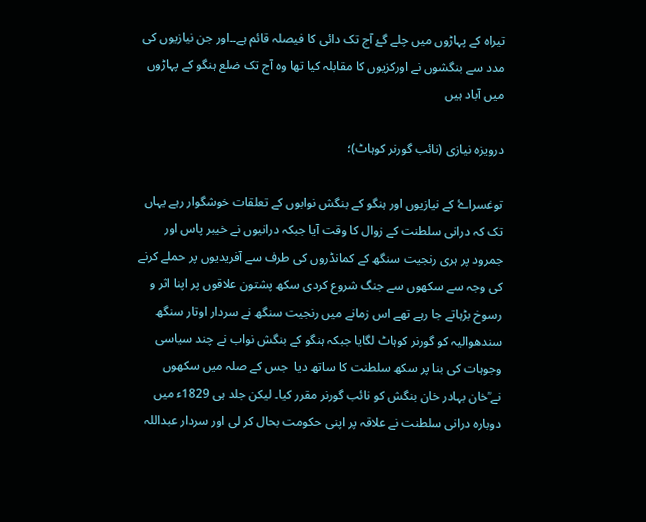تیراہ کے پہاڑوں میں چلے گۓ آج تک دائی کا فیصلہ قائم ہے۔۔اور جن نیازیوں کی مدد سے بنگشوں نے اورکزیوں کا مقابلہ کیا تھا وہ آج تک ضلع ہنگو کے پہاڑوں میں آباد ہیں

درویزہ نیازی (نائب گورنر کوہاٹ)؛

توغسراۓ کے نیازیوں اور ہنگو کے بنگش نوابوں کے تعلقات خوشگوار رہے یہاں تک کہ درانی سلطنت کے زوال کا وقت آیا جبکہ درانیوں نے خیبر پاس اور جمرود پر ہری رنجیت سنگھ کے کمانڈروں کی طرف سے آفریدیوں پر حملے کرنے کی وجہ سے سکھوں سے جنگ شروع کردی سکھ پشتون علاقوں پر اپنا اثر و رسوخ بڑہاتے جا رہے تھے اس زمانے میں رنجیت سنگھ نے سردار اوتار سنگھ سندھوالیہ کو گورنر کوہاٹ لگایا جبکہ ہنگو کے بنگش نواب نے چند سیاسی وجوہات کی بنا پر سکھ سلطنت کا ساتھ دیا  جس کے صلہ میں سکھوں نے ؒخان بہادر خان بنگش کو نائب گورنر مقرر کیا۔ لیکن جلد ہی 1829ء میں دوبارہ درانی سلطنت نے علاقہ پر اپنی حکومت بحال کر لی اور سردار عبداللہ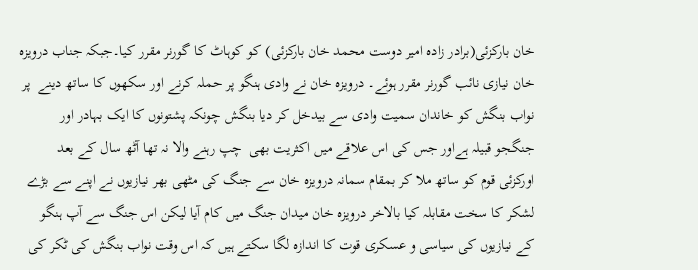خان بارکزئی(برادر زادہ امیر دوست محمد خان بارکزئی) کو کوہاٹ کا گورنر مقرر کیا۔جبکہ جناب درویزہ خان نیازی نائب گورنر مقرر ہوئے۔ درویزہ خان نے وادی ہنگو پر حملہ کرنے اور سکھوں کا ساتھ دینے  پر نواب بنگش کو خاندان سمیت وادی سے بیدخل کر دیا بنگش چونکہ پشتونوں کا ایک بہادر اور جنگجو قبیلہ ہےاور جس کی اس علاقے میں اکثریت بھی  چپ رہنے والا نہ تھا آٹھ سال کے بعد اورکزئی قوم کو ساتھ ملا کر بمقام سمانہ درویزہ خان سے جنگ کی مٹھی بھر نیازیوں نے اپنے سے بڑے لشکر کا سخت مقابلہ کیا بالاخر درویزہ خان میدان جنگ میں کام آیا لیکن اس جنگ سے آپ ہنگو کے نیازیوں کی سیاسی و عسکری قوت کا اندازہ لگا سکتے ہیں کہ اس وقت نواب بنگش کی ٹکر کی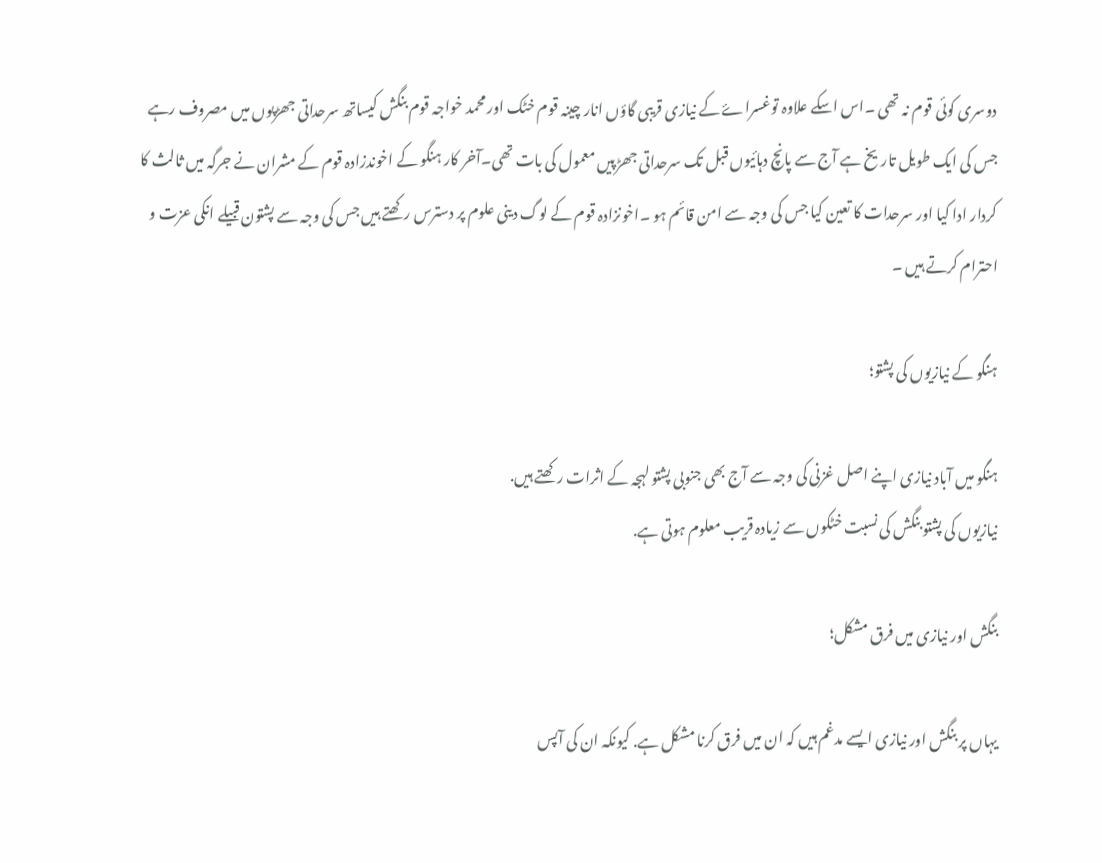دوسری کوئی قوم نہ تھی ۔اس اسکے علاوہ توغسراۓ کے نیازی قریبی گاؤں انار چینہ قوم خٹک اور محمد خواجہ قوم بنگش کیساتھ سرحداتی جھڑپوں میں مصروف رہے جس کی ایک طویل تاریخ ہے آج سے پانچ دہائیوں قبل تک سرحداتی جھڑپیں معمول کی بات تھی۔آخر کار ہنگو کے اخوندزادہ قوم کے مشران نے جرگہ میں ثالث کا کردار ادا کیا اور سرحدات کا تعین کیا جس کی وجہ سے امن قائم ہو ۔اخونزادہ قوم کے لوگ دینی علوم پر دسترس رکھتے ہیں جس کی وجہ سے پشتون قبیلے انکی عزت و احترام کرتے ہیں ۔

ہنگو کے نیازیوں کی پشتو؛

ہنگو میں آباد نیازی اپنے اصل غزنی کی وجہ سے آج بھی جنوبی پشتو لہجہ کے اثرات رکھتے ہیں.
نیازیوں کی پشتو بنگش کی نسبت خٹکوں سے زیادہ قریب معلوم ہوتی ہے.

بنگش اور نیازی میں فرق مشکل؛

یہاں پر بنگش اور نیازی ایسے مدغم ہیں کہ ان میں فرق کرنا مشکل ہے. کیونکہ ان کی آپس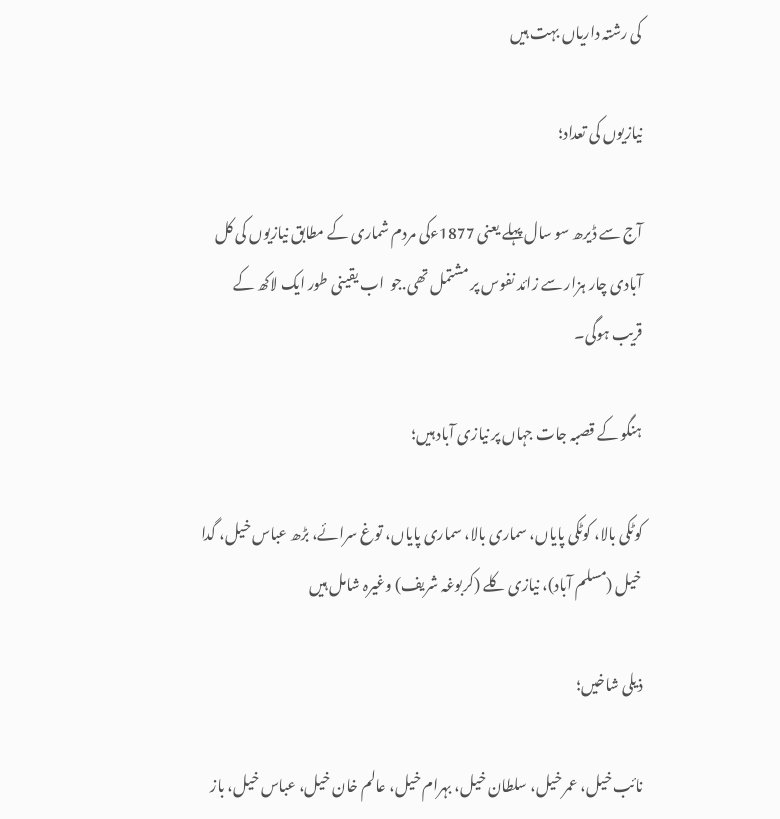کی رشتہ داریاں بہت ہیں

نیازیوں کی تعداد؛

آج سے ڈیرھ سو سال پہلے یعنی 1877ءکی مردم شماری کے مطابق نیازیوں کی کل آبادی چار ہزار سے زائد نفوس پر مشتمل تھی.جو  اب یقینی طور ایک لاکھ کے قریب ہوگی۔

ہنگو کے قصبہ جات جہاں پر نیازی آباد ہیں؛

کوٹکی بالا، کوٹکی پایاں، سماری بالا، سماری پایاں، توغ سرائے، بڑھ عباس خیل، گدا خیل (مسلم آباد)، نیازی کلے (کربوغہ شریف) وغیرہ شامل ہیں

ذیلی شاخیں؛

نائب خیل، عمر خیل، سلطان خیل، بہرام خیل، عالم خان خیل، عباس خیل، باز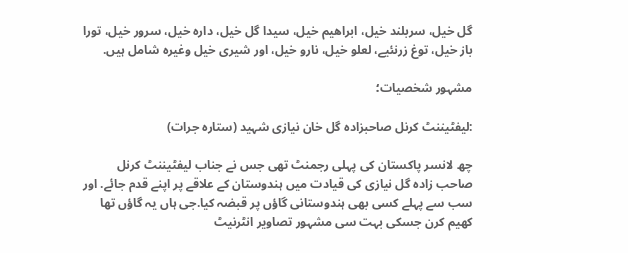گل خیل، سربلند خیل، ابراھیم خیل، سیدا گل خیل، دارہ خیل، سرور خیل، تورا باز خیل، توغ زرنئیے، لعلو خیل، نارو خیل، اور شیری خیل وغیرہ شامل ہیں.

مشہور شخصیات؛

:لیفٹیننٹ کرنل صاحبزادہ گل خان نیازی شہید (ستارہ جرات)

چھ لانسر پاکستان کی پہلی رجمنٹ تھی جس نے جناب لیفٹیننٹ کرنل صاحب زادہ گل نیازی کی قیادت میں ہندوستان کے علاقے پر اپنے قدم جائے. اور سب سے پہلے کسی بھی ہندوستانی گاؤں پر قبضہ کیا.جی ہاں یہ گاؤں تھا کھیم کرن جسکی بہت سی مشہور تصاویر انٹرنیٹ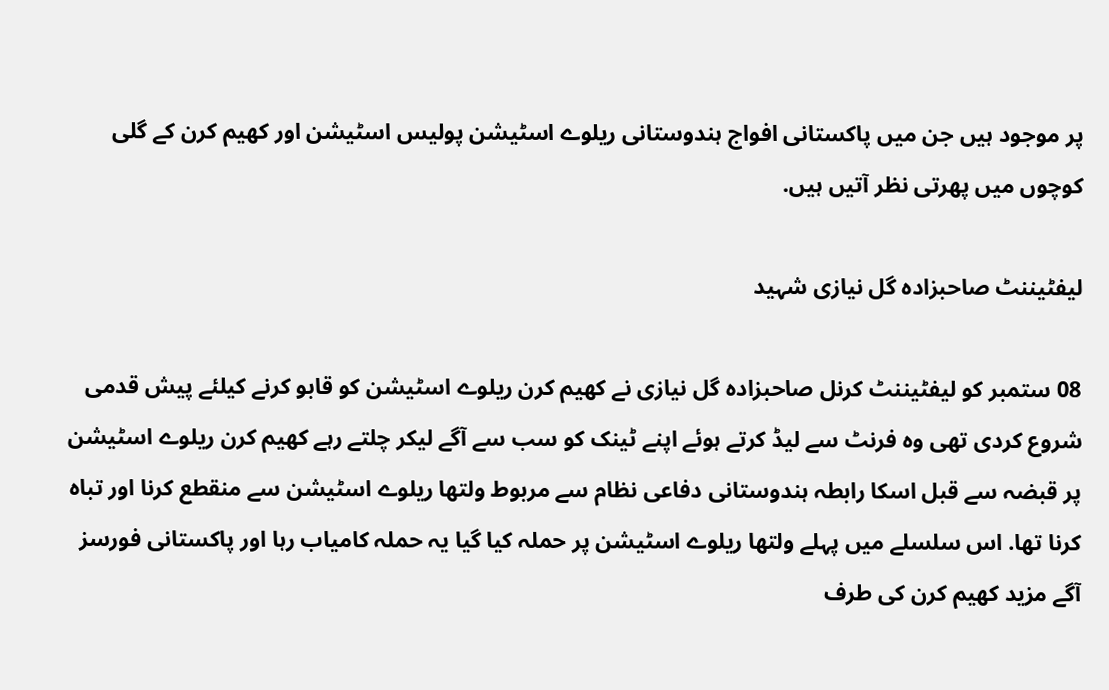پر موجود ہیں جن میں پاکستانی افواج ہندوستانی ریلوے اسٹیشن پولیس اسٹیشن اور کھیم کرن کے گلی کوچوں میں پھرتی نظر آتیں ہیں.

لیفٹیننٹ صاحبزادہ گل نیازی شہید

08 ستمبر کو لیفٹیننٹ کرنل صاحبزادہ گل نیازی نے کھیم کرن ریلوے اسٹیشن کو قابو کرنے کیلئے پیش قدمی شروع کردی تھی وہ فرنٹ سے لیڈ کرتے ہوئے اپنے ٹینک کو سب سے آگے لیکر چلتے رہے کھیم کرن ریلوے اسٹیشن پر قبضہ سے قبل اسکا رابطہ ہندوستانی دفاعی نظام سے مربوط ولتھا ریلوے اسٹیشن سے منقطع کرنا اور تباہ کرنا تھا. اس سلسلے میں پہلے ولتھا ریلوے اسٹیشن پر حملہ کیا گیا یہ حملہ کامیاب رہا اور پاکستانی فورسز آگے مزید کھیم کرن کی طرف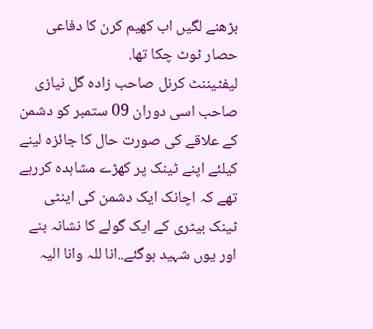بڑھنے لگیں اب کھیم کرن کا دفاعی حصار ٹوٹ چکا تھا.
لیفٹیننٹ کرنل صاحب زادہ گل نیازی صاحب اسی دوران 09 ستمبر کو دشمن کے علاقے کی صورت حال کا جائزہ لینے کیلئے اپنے ٹینک پر کھڑے مشاہدہ کررہے تھے کہ اچانک ایک دشمن کی اینٹی ٹینک بیٹری کے ایک گولے کا نشانہ بنے اور یوں شہید ہوگئے..انا للہ وانا الیہ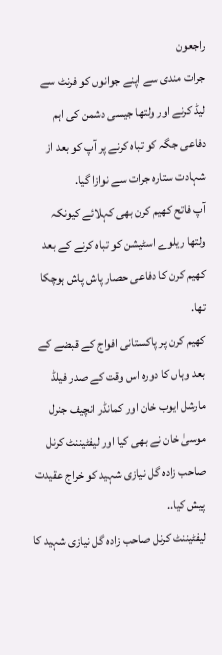راجعون
جرات مندی سے اپنے جوانوں کو فرنٹ سے لیڈ کرنے اور ولتھا جیسی دشمن کی اہم دفاعی جگہ کو تباہ کرنے پر آپ کو بعد از شہادت ستارہ جرات سے نوازا گیا.
آپ فاتح کھیم کرن بھی کہلائے کیونکہ ولتھا ریلوے اسٹیشن کو تباہ کرنے کے بعد کھیم کرن کا دفاعی حصار پاش پاش ہوچکا تھا.
کھیم کرن پر پاکستانی افواج کے قبضے کے بعد وہاں کا دورہ اس وقت کے صدر فیلڈ مارشل ایوب خان اور کمانڈر انچیف جنرل موسیٰ خان نے بھی کیا اور لیفٹیننٹ کرنل صاحب زادہ گل نیازی شہید کو خراج عقیدت پیش کیا..
لیفٹیننٹ کرنل صاحب زادہ گل نیازی شہید کا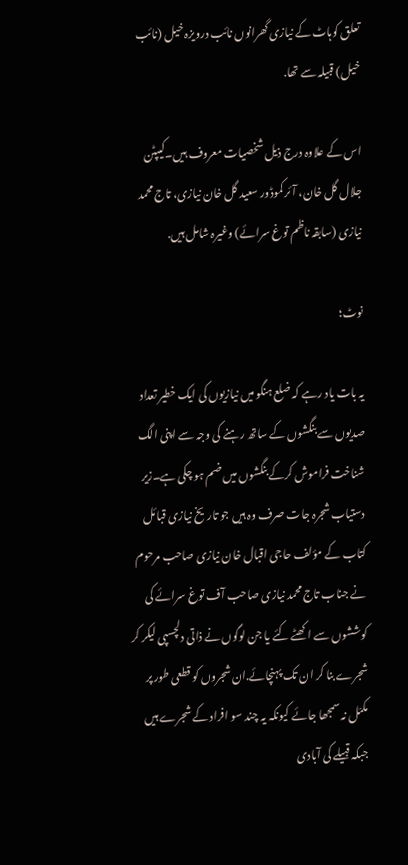تعلق کوہاٹ کے نیازی گھرانوں نائب درویزہ خیل (نائب خیل) قبیلہ سے تھا.

اس کے علاوہ درج ذیل شخصیات معروف ہیں۔کیپٹن جلال گل خان، آئر کموڈور سعید گل خان نیازی، تاج محمد نیازی (سابقہ ناظم توغ سرائے) وغیرہ شامل ہیں.

نوٹ؛

یہ بات یاد رہے کہ ضلع ہنگو میں نیازیوں کی ایک خطیر تعداد صدیوں سے بنگشوں کے ساتھ رہنے کی وجہ سے اپنی الگ شناخت فراموش کرکے بنگشوں میں ضم ہو چکی ہے۔زیر دستیاب شجرہ جات صرف وہ ہیں جو تاریخ نیازی قبائل کتاب کے مؤلف حاجی اقبال خان نیازی صاحب مرحوم نے جناب تاج محمد نیازی صاحب آف توغ سرائے کی کوششوں سے اکھٹے کئے یا جن لوگوں نے ذاتی دلچسپی لیکر کر شجرے بنا کر ان تک پہنچائے.ان شجروں کو قطعی طور پر مکمّل نہ سمجھا جائے کیونکہ یہ چند سو افراد کے شجرے ہیں جبکہ قبیلے کی آبادی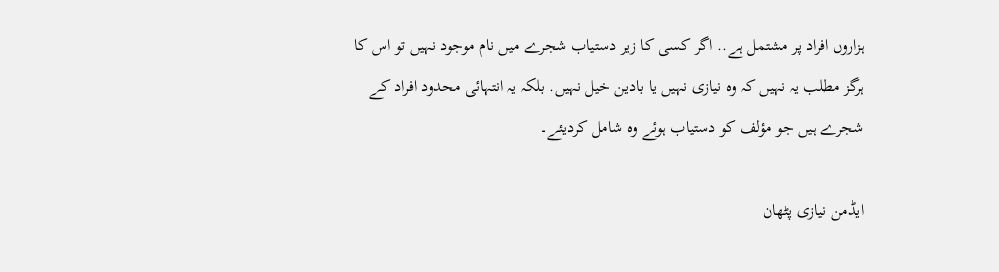ہزاروں افراد پر مشتمل ہے.. اگر کسی کا زیر دستیاب شجرے میں نام موجود نہیں تو اس کا ہرگز مطلب یہ نہیں کہ وہ نیازی نہیں یا بادین خیل نہیں. بلکہ یہ انتہائی محدود افراد کے شجرے ہیں جو مؤلف کو دستیاب ہوئے وہ شامل کردیئے۔

ایڈمن نیازی پٹھان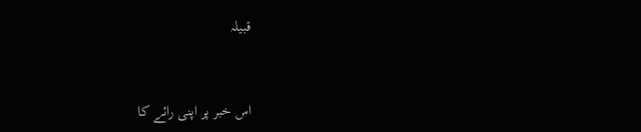قبیلہ



اس خبر پر اپنی رائے کا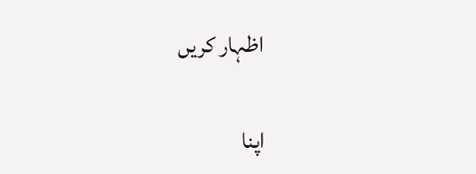اظہار کریں

اپنا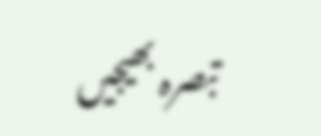تبصرہ بھیجیں